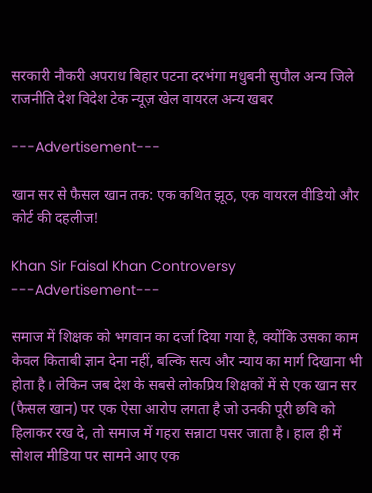सरकारी नौकरी अपराध बिहार पटना दरभंगा मधुबनी सुपौल अन्य जिले राजनीति देश विदेश टेक न्यूज़ खेल वायरल अन्य खबर

---Advertisement---

खान सर से फैसल खान तक: एक कथित झूठ, एक वायरल वीडियो और कोर्ट की दहलीज!

Khan Sir Faisal Khan Controversy
---Advertisement---

समाज में शिक्षक को भगवान का दर्जा दिया गया है, क्योंकि उसका काम केवल किताबी ज्ञान देना नहीं, बल्कि सत्य और न्याय का मार्ग दिखाना भी होता है। लेकिन जब देश के सबसे लोकप्रिय शिक्षकों में से एक खान सर (फैसल खान) पर एक ऐसा आरोप लगता है जो उनकी पूरी छवि को हिलाकर रख दे, तो समाज में गहरा सन्नाटा पसर जाता है। हाल ही में सोशल मीडिया पर सामने आए एक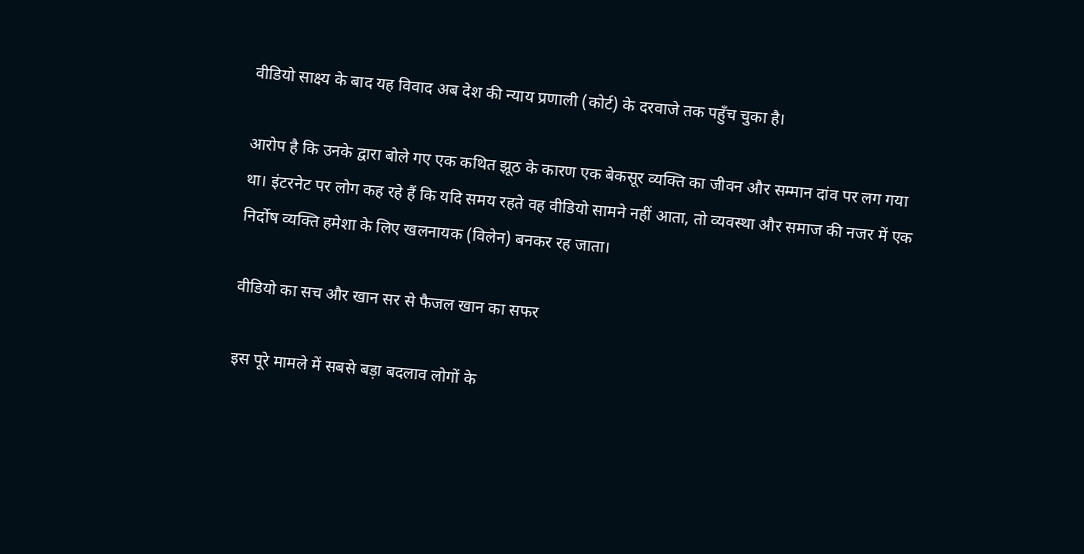वीडियो साक्ष्य के बाद यह विवाद अब देश की न्याय प्रणाली (कोर्ट) के दरवाजे तक पहुँच चुका है।

आरोप है कि उनके द्वारा बोले गए एक कथित झूठ के कारण एक बेकसूर व्यक्ति का जीवन और सम्मान दांव पर लग गया था। इंटरनेट पर लोग कह रहे हैं कि यदि समय रहते वह वीडियो सामने नहीं आता, तो व्यवस्था और समाज की नजर में एक निर्दोष व्यक्ति हमेशा के लिए खलनायक (विलेन) बनकर रह जाता।

वीडियो का सच और खान सर से फैजल खान का सफर

इस पूरे मामले में सबसे बड़ा बदलाव लोगों के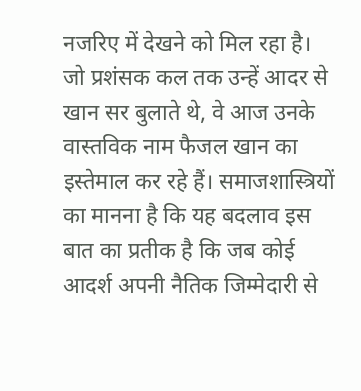नजरिए में देखने को मिल रहा है। जो प्रशंसक कल तक उन्हें आदर से खान सर बुलाते थे, वे आज उनके वास्तविक नाम फैजल खान का इस्तेमाल कर रहे हैं। समाजशास्त्रियों का मानना है कि यह बदलाव इस बात का प्रतीक है कि जब कोई आदर्श अपनी नैतिक जिम्मेदारी से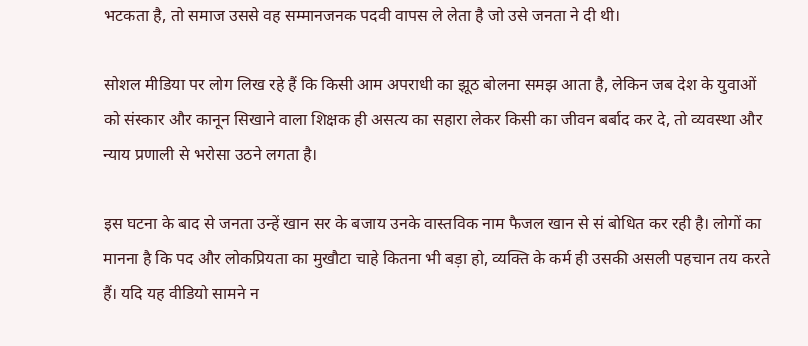भटकता है, तो समाज उससे वह सम्मानजनक पदवी वापस ले लेता है जो उसे जनता ने दी थी।

सोशल मीडिया पर लोग लिख रहे हैं कि किसी आम अपराधी का झूठ बोलना समझ आता है, लेकिन जब देश के युवाओं को संस्कार और कानून सिखाने वाला शिक्षक ही असत्य का सहारा लेकर किसी का जीवन बर्बाद कर दे, तो व्यवस्था और न्याय प्रणाली से भरोसा उठने लगता है।

इस घटना के बाद से जनता उन्हें खान सर के बजाय उनके वास्तविक नाम फैजल खान से सं बोधित कर रही है। लोगों का मानना है कि पद और लोकप्रियता का मुखौटा चाहे कितना भी बड़ा हो, व्यक्ति के कर्म ही उसकी असली पहचान तय करते हैं। यदि यह वीडियो सामने न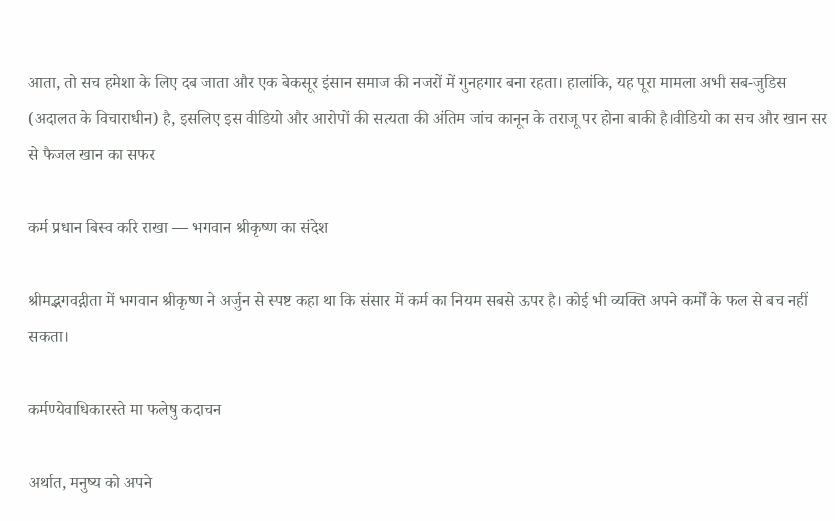आता, तो सच हमेशा के लिए दब जाता और एक बेकसूर इंसान समाज की नजरों में गुनहगार बना रहता। हालांकि, यह पूरा मामला अभी सब-जुडिस (अदालत के विचाराधीन) है, इसलिए इस वीडियो और आरोपों की सत्यता की अंतिम जांच कानून के तराजू पर होना बाकी है।वीडियो का सच और खान सर से फैजल खान का सफर

कर्म प्रधान बिस्व करि राखा — भगवान श्रीकृष्ण का संदेश

श्रीमद्भगवद्गीता में भगवान श्रीकृष्ण ने अर्जुन से स्पष्ट कहा था कि संसार में कर्म का नियम सबसे ऊपर है। कोई भी व्यक्ति अपने कर्मों के फल से बच नहीं सकता।

कर्मण्येवाधिकारस्ते मा फलेषु कदाचन

अर्थात, मनुष्य को अपने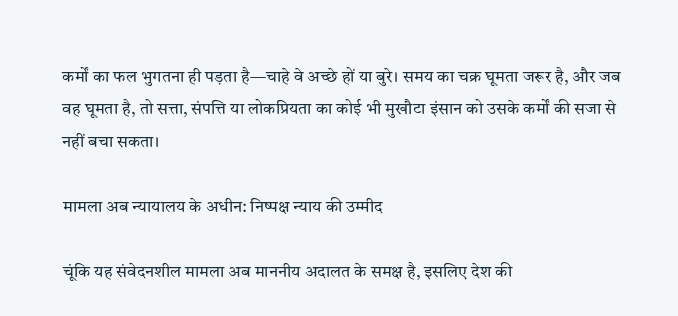कर्मों का फल भुगतना ही पड़ता है—चाहे वे अच्छे हों या बुरे। समय का चक्र घूमता जरूर है, और जब वह घूमता है, तो सत्ता, संपत्ति या लोकप्रियता का कोई भी मुखौटा इंसान को उसके कर्मों की सजा से नहीं बचा सकता।

मामला अब न्यायालय के अधीन: निष्पक्ष न्याय की उम्मीद

चूंकि यह संवेदनशील मामला अब माननीय अदालत के समक्ष है, इसलिए देश की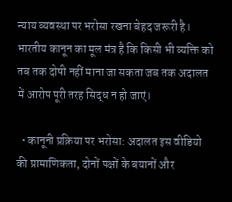न्याय व्यवस्था पर भरोसा रखना बेहद जरूरी है। भारतीय कानून का मूल मंत्र है कि किसी भी व्यक्ति को तब तक दोषी नहीं माना जा सकता जब तक अदालत में आरोप पूरी तरह सिद्ध न हो जाएं।

  • कानूनी प्रक्रिया पर भरोसा: अदालत इस वीडियो की प्रामाणिकता, दोनों पक्षों के बयानों और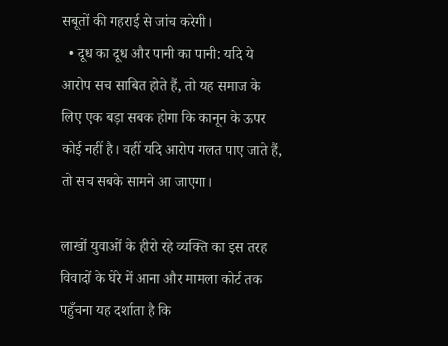सबूतों की गहराई से जांच करेगी।
  • दूध का दूध और पानी का पानी: यदि ये आरोप सच साबित होते हैं, तो यह समाज के लिए एक बड़ा सबक होगा कि कानून के ऊपर कोई नहीं है। वहीं यदि आरोप गलत पाए जाते हैं, तो सच सबके सामने आ जाएगा।

लाखों युवाओं के हीरो रहे व्यक्ति का इस तरह विवादों के घेरे में आना और मामला कोर्ट तक पहुँचना यह दर्शाता है कि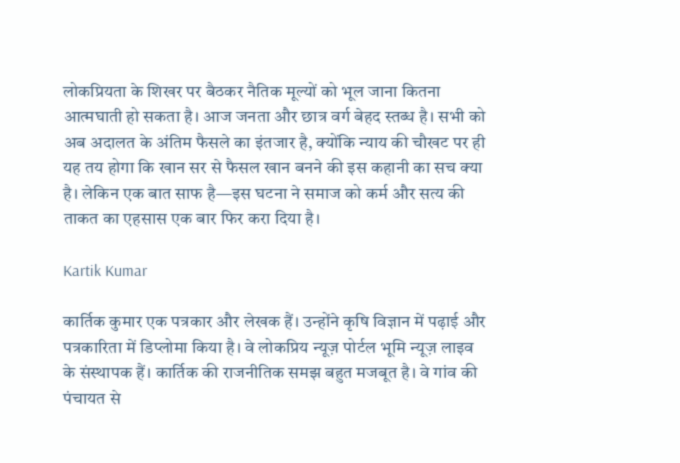लोकप्रियता के शिखर पर बैठकर नैतिक मूल्यों को भूल जाना कितना आत्मघाती हो सकता है। आज जनता और छात्र वर्ग बेहद स्तब्ध है। सभी को अब अदालत के अंतिम फैसले का इंतजार है, क्योंकि न्याय की चौखट पर ही यह तय होगा कि खान सर से फैसल खान बनने की इस कहानी का सच क्या है। लेकिन एक बात साफ है—इस घटना ने समाज को कर्म और सत्य की ताकत का एहसास एक बार फिर करा दिया है।

Kartik Kumar

कार्तिक कुमार एक पत्रकार और लेखक हैं। उन्होंने कृषि विज्ञान में पढ़ाई और पत्रकारिता में डिप्लोमा किया है। वे लोकप्रिय न्यूज़ पोर्टल भूमि न्यूज़ लाइव के संस्थापक हैं। कार्तिक की राजनीतिक समझ बहुत मजबूत है। वे गांव की पंचायत से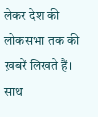लेकर देश की लोकसभा तक की ख़बरें लिखते हैं। साथ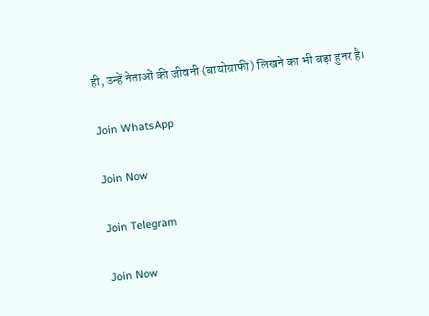ही, उन्हें नेताओं की जीवनी (बायोग्राफी) लिखने का भी बड़ा हुनर है।

Join WhatsApp

Join Now

Join Telegram

Join Now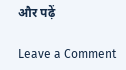और पढ़ें

Leave a Comment